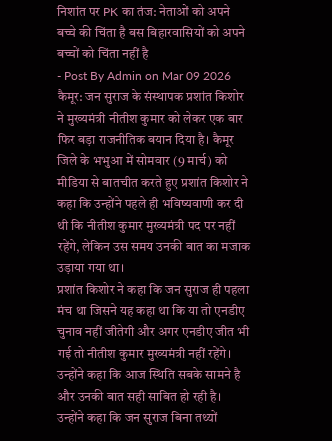निशांत पर PK का तंज: नेताओं को अपने बच्चे की चिंता है बस बिहारवासियों को अपने बच्चों को चिंता नहीं है
- Post By Admin on Mar 09 2026
कैमूर: जन सुराज के संस्थापक प्रशांत किशोर ने मुख्यमंत्री नीतीश कुमार को लेकर एक बार फिर बड़ा राजनीतिक बयान दिया है। कैमूर जिले के भभुआ में सोमवार (9 मार्च) को मीडिया से बातचीत करते हुए प्रशांत किशोर ने कहा कि उन्होंने पहले ही भविष्यवाणी कर दी थी कि नीतीश कुमार मुख्यमंत्री पद पर नहीं रहेंगे, लेकिन उस समय उनकी बात का मजाक उड़ाया गया था।
प्रशांत किशोर ने कहा कि जन सुराज ही पहला मंच था जिसने यह कहा था कि या तो एनडीए चुनाव नहीं जीतेगी और अगर एनडीए जीत भी गई तो नीतीश कुमार मुख्यमंत्री नहीं रहेंगे। उन्होंने कहा कि आज स्थिति सबके सामने है और उनकी बात सही साबित हो रही है। उन्होंने कहा कि जन सुराज बिना तथ्यों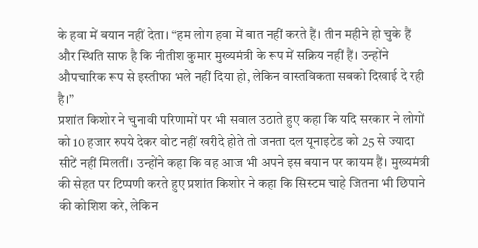के हवा में बयान नहीं देता। “हम लोग हवा में बात नहीं करते हैं। तीन महीने हो चुके हैं और स्थिति साफ है कि नीतीश कुमार मुख्यमंत्री के रूप में सक्रिय नहीं हैं। उन्होंने औपचारिक रूप से इस्तीफा भले नहीं दिया हो, लेकिन वास्तविकता सबको दिखाई दे रही है।”
प्रशांत किशोर ने चुनावी परिणामों पर भी सवाल उठाते हुए कहा कि यदि सरकार ने लोगों को 10 हजार रुपये देकर वोट नहीं खरीदे होते तो जनता दल यूनाइटेड को 25 से ज्यादा सीटें नहीं मिलतीं। उन्होंने कहा कि वह आज भी अपने इस बयान पर कायम हैं। मुख्यमंत्री की सेहत पर टिप्पणी करते हुए प्रशांत किशोर ने कहा कि सिस्टम चाहे जितना भी छिपाने की कोशिश करे, लेकिन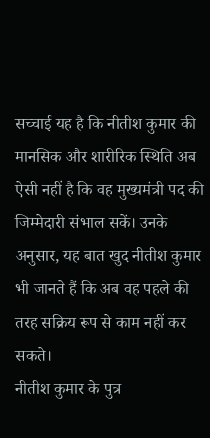सच्चाई यह है कि नीतीश कुमार की मानसिक और शारीरिक स्थिति अब ऐसी नहीं है कि वह मुख्यमंत्री पद की जिम्मेदारी संभाल सकें। उनके अनुसार, यह बात खुद नीतीश कुमार भी जानते हैं कि अब वह पहले की तरह सक्रिय रूप से काम नहीं कर सकते।
नीतीश कुमार के पुत्र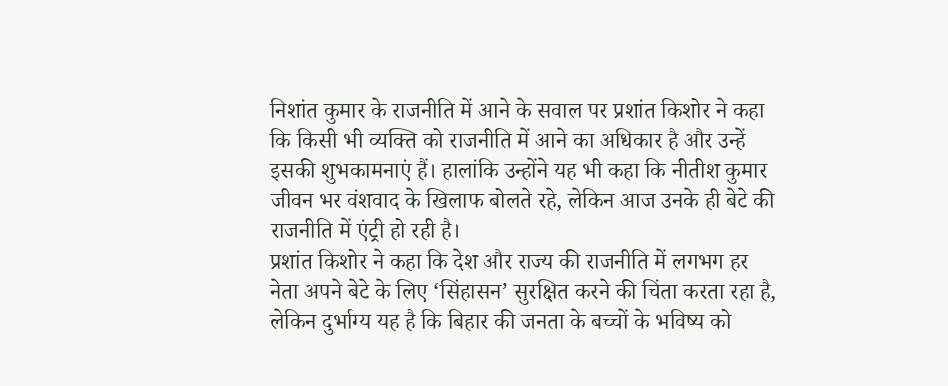निशांत कुमार के राजनीति में आने के सवाल पर प्रशांत किशोर ने कहा कि किसी भी व्यक्ति को राजनीति में आने का अधिकार है और उन्हें इसकी शुभकामनाएं हैं। हालांकि उन्होंने यह भी कहा कि नीतीश कुमार जीवन भर वंशवाद के खिलाफ बोलते रहे, लेकिन आज उनके ही बेटे की राजनीति में एंट्री हो रही है।
प्रशांत किशोर ने कहा कि देश और राज्य की राजनीति में लगभग हर नेता अपने बेटे के लिए ‘सिंहासन’ सुरक्षित करने की चिंता करता रहा है, लेकिन दुर्भाग्य यह है कि बिहार की जनता के बच्चों के भविष्य को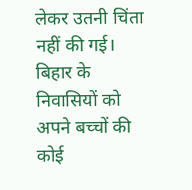लेकर उतनी चिंता नहीं की गई। बिहार के निवासियों को अपने बच्चों की कोई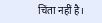चिंता नहीं है।